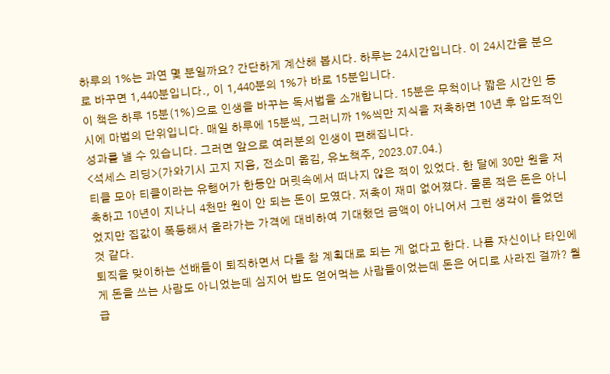하루의 1%는 과연 몇 분일까요? 간단하게 계산해 봅시다. 하루는 24시간입니다. 이 24시간을 분으로 바꾸면 1,440분입니다., 이 1,440분의 1%가 바로 15분입니다.
이 책은 하루 15분(1%)으로 인생을 바꾸는 독서법을 소개합니다. 15분은 무척이나 짧은 시간인 동시에 마법의 단위입니다. 매일 하루에 15분씩, 그러니까 1%씩만 지식을 저축하면 10년 후 압도적인 성과를 낼 수 있습니다. 그러면 앞으로 여러분의 인생이 편해집니다.
<석세스 리딩>(가와기시 고지 지음, 전소미 옮김, 유노책주, 2023.07.04.)
티클 모아 티클이라는 유행어가 한동안 머릿속에서 떠나지 않은 적이 있었다. 한 달에 30만 원을 저축하고 10년이 지나니 4천만 원이 안 되는 돈이 모였다. 저축이 재미 없어졌다. 물론 적은 돈은 아니었지만 집값이 폭등해서 올라가는 가격에 대비하여 기대했던 금액이 아니어서 그런 생각이 들었던 것 같다.
퇴직을 맞이하는 선배들이 퇴직하면서 다들 참 계획대로 되는 게 없다고 한다. 나름 자신이나 타인에게 돈을 쓰는 사람도 아니었는데 심지어 밥도 얻어먹는 사람들이었는데 돈은 어디로 사라진 걸까? 월급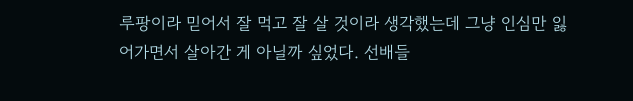루팡이라 믿어서 잘 먹고 잘 살 것이라 생각했는데 그냥 인심만 잃어가면서 살아간 게 아닐까 싶었다. 선배들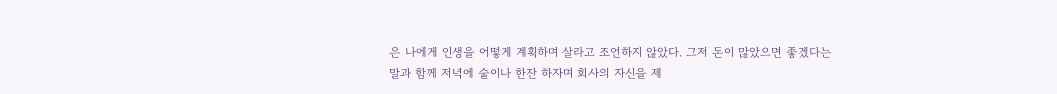은 나에게 인생을 어떻게 계획하며 살라고 조언하지 않았다. 그저 돈이 많았으면 좋겠다는 말과 함께 저녁에 술이나 한잔 하자며 회사의 자신을 제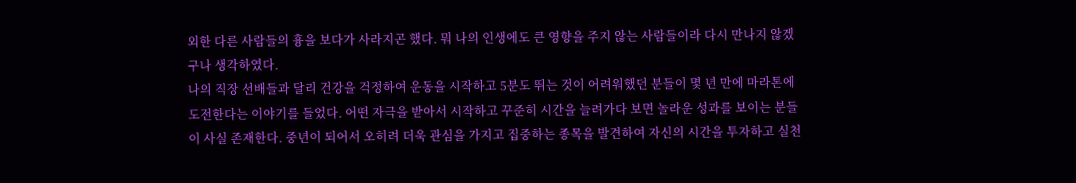외한 다른 사람들의 흉을 보다가 사라지곤 했다. 뭐 나의 인생에도 큰 영향을 주지 않는 사람들이라 다시 만나지 않겠구나 생각하였다.
나의 직장 선배들과 달리 건강을 걱정하여 운동을 시작하고 5분도 뛰는 것이 어려워했던 분들이 몇 년 만에 마라톤에 도전한다는 이야기를 들었다. 어떤 자극을 받아서 시작하고 꾸준히 시간을 늘려가다 보면 놀라운 성과를 보이는 분들이 사실 존재한다. 중년이 되어서 오히려 더욱 관심을 가지고 집중하는 종목을 발견하여 자신의 시간을 투자하고 실천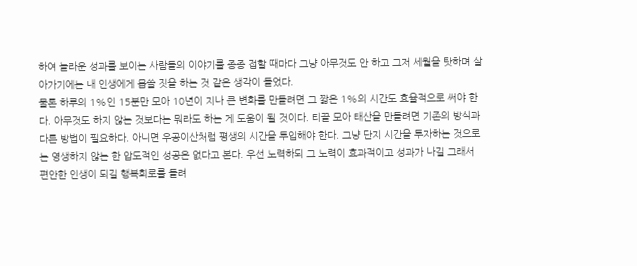하여 놀라운 성과를 보이는 사람들의 이야기를 종종 접할 때마다 그냥 아무것도 안 하고 그저 세월을 탓하며 살아가기에는 내 인생에게 몹쓸 짓을 하는 것 같은 생각이 들었다.
물론 하루의 1%인 15분만 모아 10년이 지나 큰 변화를 만들려면 그 짧은 1%의 시간도 효율적으로 써야 한다. 아무것도 하지 않는 것보다는 뭐라도 하는 게 도움이 될 것이다. 티끌 모아 태산을 만들려면 기존의 방식과 다른 방법이 필요하다. 아니면 우공이산처럼 평생의 시간을 투입해야 한다. 그냥 단지 시간을 투자하는 것으로는 영생하지 않는 한 압도적인 성공은 없다고 본다. 우선 노력하되 그 노력이 효과적이고 성과가 나길 그래서 편안한 인생이 되길 행복회로를 돌려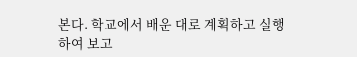본다. 학교에서 배운 대로 계획하고 실행하여 보고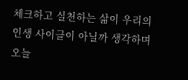체크하고 실천하는 삶이 우리의 인생 사이클이 아닐까 생각하며 오늘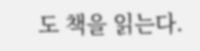도 책을 읽는다.